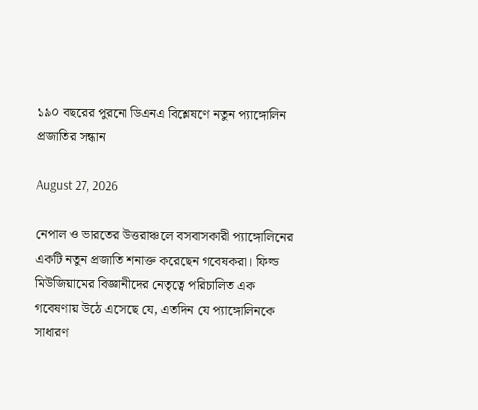১৯০ বছরের পুরনো ডিএনএ বিশ্লেষণে নতুন প্যাঙ্গোলিন প্রজাতির সন্ধান

August 27, 2026

নেপাল ও ভারতের উত্তরাঞ্চলে বসবাসকারী প্যাঙ্গোলিনের একটি নতুন প্রজাতি শনাক্ত করেছেন গবেষকরা। ফিল্ড মিউজিয়ামের বিজ্ঞানীদের নেতৃত্বে পরিচালিত এক গবেষণায় উঠে এসেছে যে, এতদিন যে প্যাঙ্গোলিনকে সাধারণ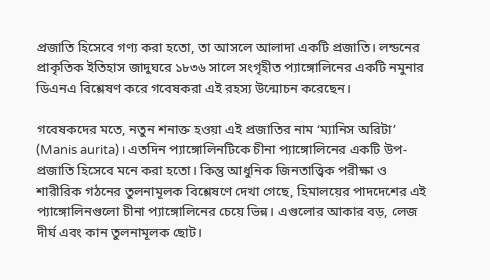প্রজাতি হিসেবে গণ্য করা হতো, তা আসলে আলাদা একটি প্রজাতি। লন্ডনের প্রাকৃতিক ইতিহাস জাদুঘরে ১৮৩৬ সালে সংগৃহীত প্যাঙ্গোলিনের একটি নমুনার ডিএনএ বিশ্লেষণ করে গবেষকরা এই রহস্য উন্মোচন করেছেন।

গবেষকদের মতে, নতুন শনাক্ত হওয়া এই প্রজাতির নাম ‘ম্যানিস অরিটা’ (Manis aurita)। এতদিন প্যাঙ্গোলিনটিকে চীনা প্যাঙ্গোলিনের একটি উপ-প্রজাতি হিসেবে মনে করা হতো। কিন্তু আধুনিক জিনতাত্ত্বিক পরীক্ষা ও শারীরিক গঠনের তুলনামূলক বিশ্লেষণে দেখা গেছে, হিমালয়ের পাদদেশের এই প্যাঙ্গোলিনগুলো চীনা প্যাঙ্গোলিনের চেয়ে ভিন্ন। এগুলোর আকার বড়, লেজ দীর্ঘ এবং কান তুলনামূলক ছোট।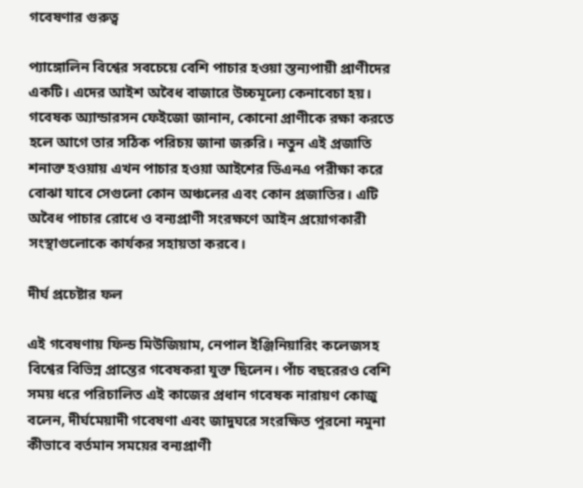গবেষণার গুরুত্ব

প্যাঙ্গোলিন বিশ্বের সবচেয়ে বেশি পাচার হওয়া স্তন্যপায়ী প্রাণীদের একটি। এদের আইশ অবৈধ বাজারে উচ্চমূল্যে কেনাবেচা হয়। গবেষক অ্যান্ডারসন ফেইজো জানান, কোনো প্রাণীকে রক্ষা করতে হলে আগে তার সঠিক পরিচয় জানা জরুরি। নতুন এই প্রজাতি শনাক্ত হওয়ায় এখন পাচার হওয়া আইশের ডিএনএ পরীক্ষা করে বোঝা যাবে সেগুলো কোন অঞ্চলের এবং কোন প্রজাতির। এটি অবৈধ পাচার রোধে ও বন্যপ্রাণী সংরক্ষণে আইন প্রয়োগকারী সংস্থাগুলোকে কার্যকর সহায়তা করবে।

দীর্ঘ প্রচেষ্টার ফল

এই গবেষণায় ফিল্ড মিউজিয়াম, নেপাল ইঞ্জিনিয়ারিং কলেজসহ বিশ্বের বিভিন্ন প্রান্তের গবেষকরা যুক্ত ছিলেন। পাঁচ বছরেরও বেশি সময় ধরে পরিচালিত এই কাজের প্রধান গবেষক নারায়ণ কোজু বলেন, দীর্ঘমেয়াদী গবেষণা এবং জাদুঘরে সংরক্ষিত পুরনো নমুনা কীভাবে বর্তমান সময়ের বন্যপ্রাণী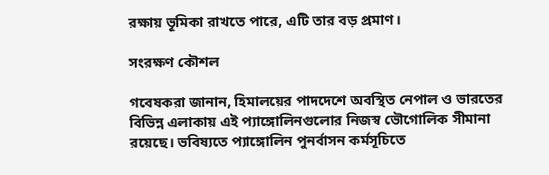রক্ষায় ভূমিকা রাখতে পারে, এটি তার বড় প্রমাণ।

সংরক্ষণ কৌশল

গবেষকরা জানান, হিমালয়ের পাদদেশে অবস্থিত নেপাল ও ভারতের বিভিন্ন এলাকায় এই প্যাঙ্গোলিনগুলোর নিজস্ব ভৌগোলিক সীমানা রয়েছে। ভবিষ্যতে প্যাঙ্গোলিন পুনর্বাসন কর্মসূচিতে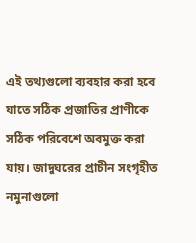এই তথ্যগুলো ব্যবহার করা হবে যাতে সঠিক প্রজাতির প্রাণীকে সঠিক পরিবেশে অবমুক্ত করা যায়। জাদুঘরের প্রাচীন সংগৃহীত নমুনাগুলো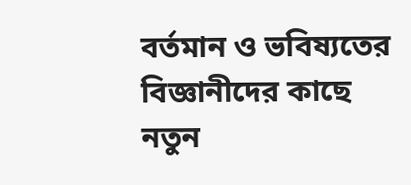বর্তমান ও ভবিষ্যতের বিজ্ঞানীদের কাছে নতুন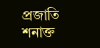প্রজাতি শনাক্ত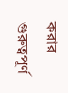করার গুরুত্বপূর্ণ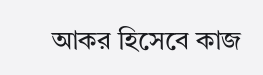আকর হিসেবে কাজ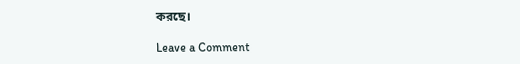করছে।

Leave a Comment